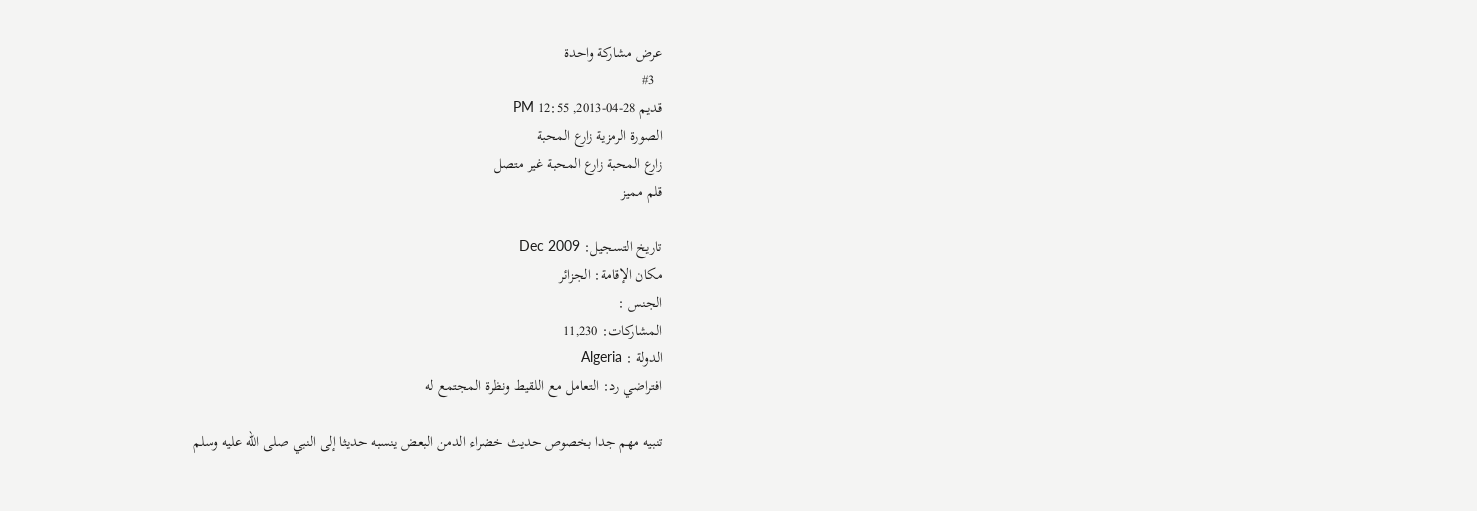عرض مشاركة واحدة
  #3
قديم 28-04-2013, 12:55 PM
الصورة الرمزية زارع المحبة
زارع المحبة زارع المحبة غير متصل
قلم مميز

تاريخ التسجيل: Dec 2009
مكان الإقامة: الجزائر
الجنس :
المشاركات: 11,230
الدولة : Algeria
افتراضي رد: التعامل مع اللقيط ونظرة المجتمع له

تنبيه مهم جدا بخصوص حديث خضراء الدمن البعض ينسبه حديثا إلى النبي صلى الله عليه وسلم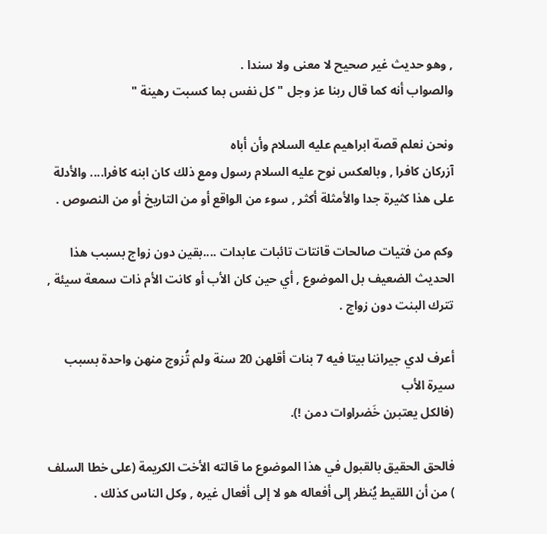, وهو حديث غير صحيح لا معنى ولا سندا .
والصواب أنه كما قال ربنا عز وجل " كل نفس بما كسبت رهينة "

ونحن نعلم قصة ابراهيم عليه السلام وأن أباه
آزركان كافرا , وبالعكس نوح عليه السلام رسول ومع ذلك كان ابنه كافرا.... والأدلة على هذا كثيرة جدا والأمثلة أكثر , سوء من الواقع أو من التاريخ أو من النصوص .

وكم من فتيات صالحات قانتات تائبات عابدات ....بقين دون زواج بسبب هذا الحديث الضعيف بل الموضوع , أي حين كان الأب أو كانت الأم ذات سمعة سيئة , تترك البنت دون زواج .

أعرف لدي جيراننا بيتا فيه 7 بنات أقلهن 20 سنة ولم تُزوج منهن واحدة بسبب سيرة الأب
(فالكل يعتبرن خَضراوات دمن !).

فالحق الحقيق بالقبول في هذا الموضوع ما قالته الأخت الكريمة (على خطا السلف ) من أن اللقيط يُنظر إلى أفعاله هو لا إلى أفعال غيره , وكل الناس كذلك .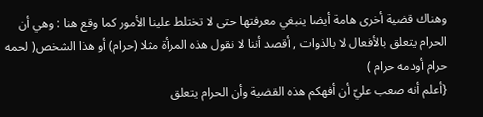وهناك قضية أخرى هامة أيضا ينبغي معرفتها حتى لا تختلط علينا الأمور كما وقع هنا : وهي أن الحرام يتعلق بالأفعال لا بالذوات , أقصد أننا لا نقول هذه المرأة مثلا (حرام) أو هذا الشخص( لحمه حرام أودمه حرام )
{أعلم أنه صعب عليّ أن أفهكم هذه القضية وأن الحرام يتعلق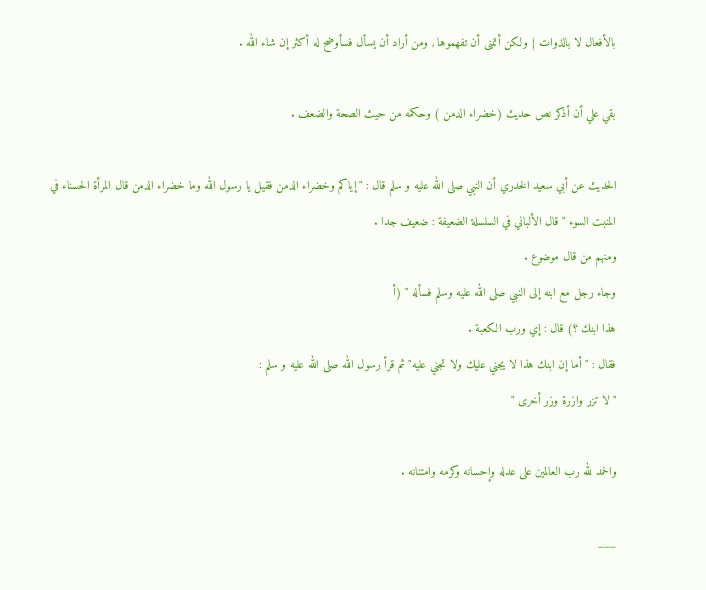بالأفعال لا بالذوات } ولكن أتمنى أن تفهموها , ومن أراد أن يسأل فسأوضح له أكثر إن شاء الله .

بقي علي أن أذكر نص حديث (خضراء الدمن ) وحكمه من حيث الصحة والضعف .

الحديث عن أبي سعيد الخدري أن النبي صلى الله عليه و سلم قال : "إياكم وخضراء الدمن فقيل يا رسول الله وما خضراء الدمن قال المرأة الحسناء في المنبت السوء " قال الألباني في السلسلة الضعيفة : ضعيف جدا .
ومنهم من قال موضوع .
وجاء رجل مع ابنه إلى النبي صلى الله عليه وسلم فسأله " (أ
هذا ابنك ؟) قال : إي ورب الكعبة .
فقال : " أما إن ابنك هذا لا يجني عليك ولا تجني عليه" ثم قرأ رسول الله صلى الله عليه و سلم :
"لا تزر وازرة وزر أخرى "

والحمد لله رب العالمين على عدله وإحسانه وكرمه وامتنانه .

___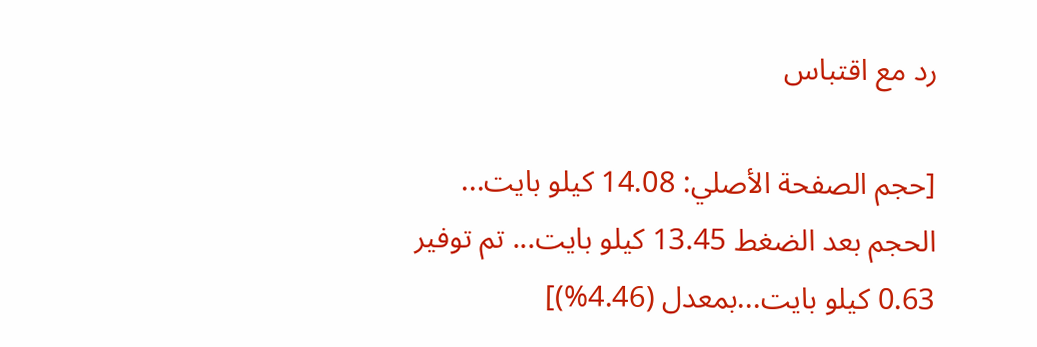رد مع اقتباس

[حجم الصفحة الأصلي: 14.08 كيلو بايت... الحجم بعد الضغط 13.45 كيلو بايت... تم توفير 0.63 كيلو بايت...بمعدل (4.46%)]